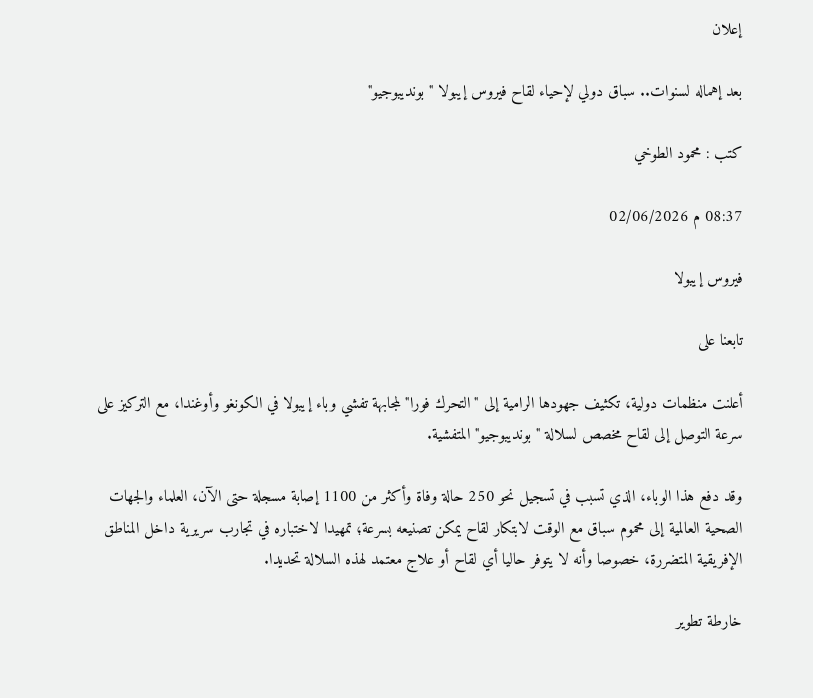إعلان

بعد إهماله لسنوات.. سباق دولي لإحياء لقاح فيروس إيبولا "بونديبوجيو"

كتب : محمود الطوخي

08:37 م 02/06/2026

فيروس إيبولا

تابعنا على

أعلنت منظمات دولية، تكثيف جهودها الرامية إلى "التحرك فورا" لمجابهة تفشي وباء إيبولا في الكونغو وأوغندا، مع التركيز على سرعة التوصل إلى لقاح مخصص لسلالة "بونديبوجيو" المتفشية.

وقد دفع هذا الوباء، الذي تسبب في تسجيل نحو 250 حالة وفاة وأكثر من 1100 إصابة مسجلة حتى الآن، العلماء والجهات الصحية العالمية إلى محموم سباق مع الوقت لابتكار لقاح يمكن تصنيعه بسرعة؛ تمهيدا لاختباره في تجارب سريرية داخل المناطق الإفريقية المتضررة، خصوصا وأنه لا يتوفر حاليا أي لقاح أو علاج معتمد لهذه السلالة تحديدا.

خارطة تطوير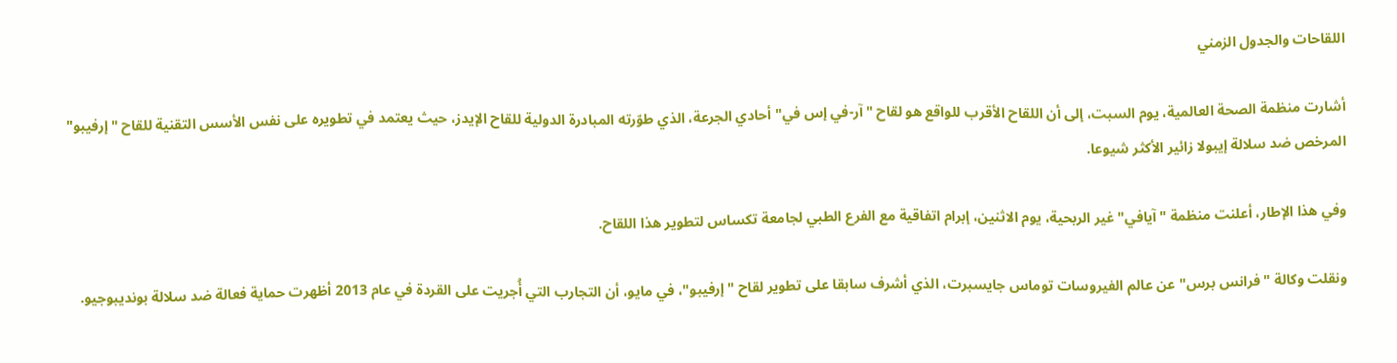اللقاحات والجدول الزمني

أشارت منظمة الصحة العالمية، يوم السبت، إلى أن اللقاح الأقرب للواقع هو لقاح "آر-في إس في" أحادي الجرعة، الذي طوّرته المبادرة الدولية للقاح الإيدز، حيث يعتمد في تطويره على نفس الأسس التقنية للقاح "إرفيبو" المرخص ضد سلالة إيبولا زائير الأكثر شيوعا.

وفي هذا الإطار، أعلنت منظمة "آيافي" غير الربحية، يوم الاثنين، إبرام اتفاقية مع الفرع الطبي لجامعة تكساس لتطوير هذا اللقاح.

ونقلت وكالة "فرانس برس" عن عالم الفيروسات توماس جايسبرت، الذي أشرف سابقا على تطوير لقاح "إرفيبو"، في مايو، أن التجارب التي أُجريت على القردة في عام 2013 أظهرت حماية فعالة ضد سلالة بونديبوجيو.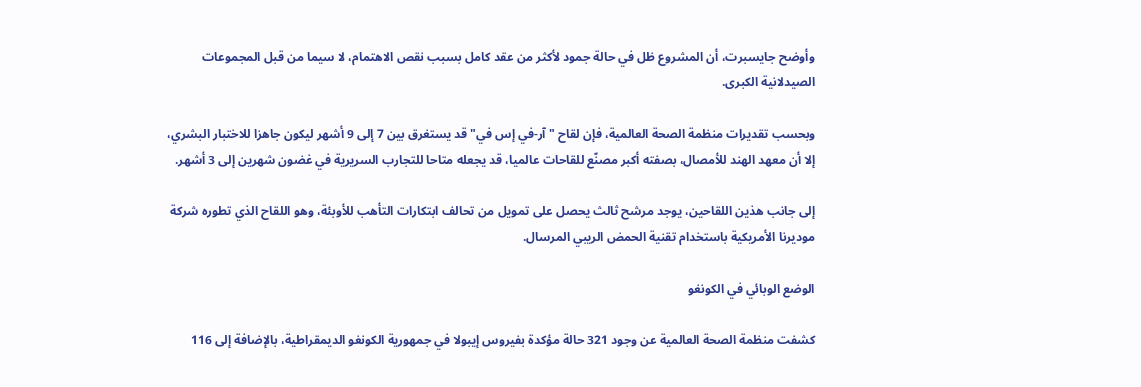وأوضح جايسبرت، أن المشروع ظل في حالة جمود لأكثر من عقد كامل بسبب نقص الاهتمام، لا سيما من قبل المجموعات الصيدلانية الكبرى.

وبحسب تقديرات منظمة الصحة العالمية، فإن لقاح "آر-في إس في" قد يستغرق بين 7 إلى 9 أشهر ليكون جاهزا للاختبار البشري، إلا أن معهد الهند للأمصال، بصفته أكبر مصنّع للقاحات عالميا، قد يجعله متاحا للتجارب السريرية في غضون شهرين إلى 3 أشهر.

إلى جانب هذين اللقاحين، يوجد مرشح ثالث يحصل على تمويل من تحالف ابتكارات التأهب للأوبئة، وهو اللقاح الذي تطوره شركة موديرنا الأمريكية باستخدام تقنية الحمض الريبي المرسال.

الوضع الوبائي في الكونغو

كشفت منظمة الصحة العالمية عن وجود 321 حالة مؤكدة بفيروس إيبولا في جمهورية الكونغو الديمقراطية، بالإضافة إلى 116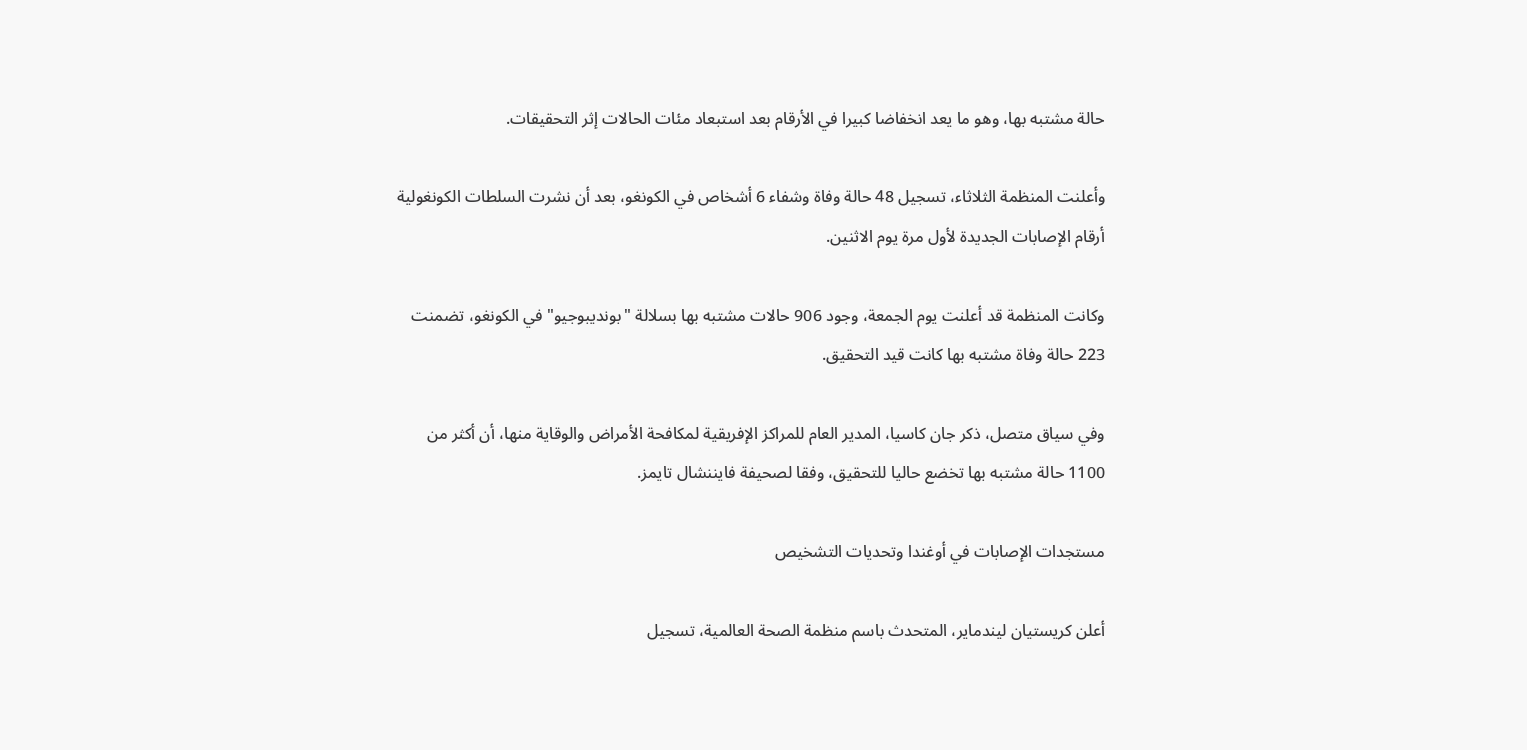حالة مشتبه بها، وهو ما يعد انخفاضا كبيرا في الأرقام بعد استبعاد مئات الحالات إثر التحقيقات.

وأعلنت المنظمة الثلاثاء، تسجيل 48 حالة وفاة وشفاء 6 أشخاص في الكونغو، بعد أن نشرت السلطات الكونغولية أرقام الإصابات الجديدة لأول مرة يوم الاثنين.

وكانت المنظمة قد أعلنت يوم الجمعة، وجود 906 حالات مشتبه بها بسلالة "بونديبوجيو" في الكونغو، تضمنت 223 حالة وفاة مشتبه بها كانت قيد التحقيق.

وفي سياق متصل، ذكر جان كاسيا، المدير العام للمراكز الإفريقية لمكافحة الأمراض والوقاية منها، أن أكثر من 1100 حالة مشتبه بها تخضع حاليا للتحقيق، وفقا لصحيفة فايننشال تايمز.

مستجدات الإصابات في أوغندا وتحديات التشخيص

أعلن كريستيان ليندماير، المتحدث باسم منظمة الصحة العالمية، تسجيل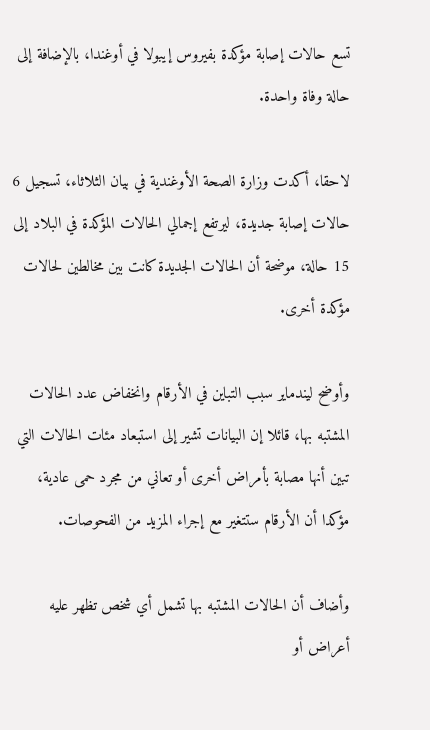تسع حالات إصابة مؤكدة بفيروس إيبولا في أوغندا، بالإضافة إلى حالة وفاة واحدة.

لاحقا، أكدت وزارة الصحة الأوغندية في بيان الثلاثاء، تسجيل 6 حالات إصابة جديدة، ليرتفع إجمالي الحالات المؤكدة في البلاد إلى 15 حالة، موضحة أن الحالات الجديدة كانت بين مخالطين لحالات مؤكدة أخرى.

وأوضح ليندماير سبب التباين في الأرقام وانخفاض عدد الحالات المشتبه بها، قائلا إن البيانات تشير إلى استبعاد مئات الحالات التي تبين أنها مصابة بأمراض أخرى أو تعاني من مجرد حمى عادية، مؤكدا أن الأرقام ستتغير مع إجراء المزيد من الفحوصات.

وأضاف أن الحالات المشتبه بها تشمل أي شخص تظهر عليه أعراض أو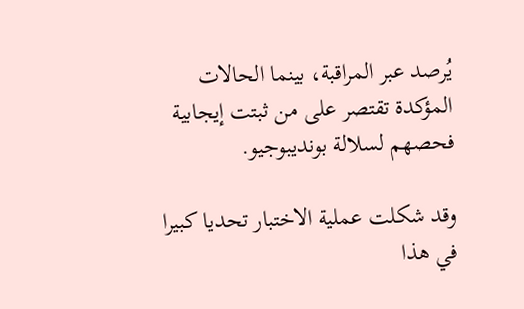يُرصد عبر المراقبة، بينما الحالات المؤكدة تقتصر على من ثبتت إيجابية فحصهم لسلالة بونديبوجيو.

وقد شكلت عملية الاختبار تحديا كبيرا في هذا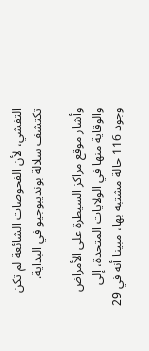التفشي، لأن الفحوصات الشائعة لم تكن تكتشف سلالة بونديبوجيو في البداية.

وأشار موقع مراكز السيطرة على الأمراض والوقاية منها في الولايات المتحدة، إلى وجود 116 حالة مشتبه بها، مبينا أنه في 29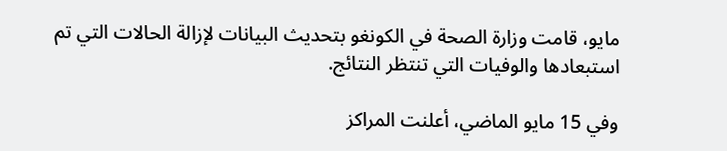مايو، قامت وزارة الصحة في الكونغو بتحديث البيانات لإزالة الحالات التي تم استبعادها والوفيات التي تنتظر النتائج.

وفي 15 مايو الماضي، أعلنت المراكز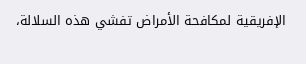الإفريقية لمكافحة الأمراض تفشي هذه السلالة،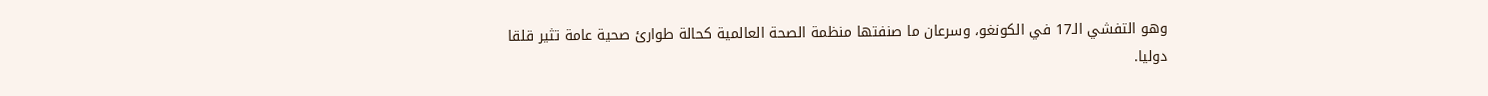وهو التفشي الـ17 في الكونغو، وسرعان ما صنفتها منظمة الصحة العالمية كحالة طوارئ صحية عامة تثير قلقا دوليا.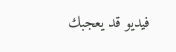فيديو قد يعجبك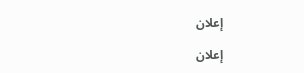إعلان

إعلان